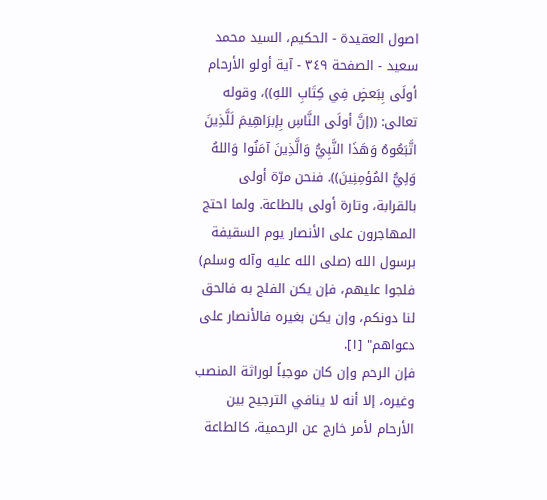اصول العقيدة - الحكيم، السيد محمد سعيد - الصفحة ٣٤٩ - آية أولو الأرحام
أولَى بِبَعضٍ فِي كِتَابِ اللهِ))، وقوله تعالى: ((إنَّ أولَى النَّاسِ بِإبرَاهِيمَ لَلَّذِينَ اتَّبَعُوهُ وَهَذَا النَّبِيُّ وَالَّذِينَ آمَنُوا وَاللهُ وَلِيُّ المُؤمِنِينَ)). فنحن مرّة أولى بالقرابة، وتارة أولى بالطاعة. ولما احتج المهاجرون على الأنصار يوم السقيفة برسول الله (صلى الله عليه وآله وسلم) فلجوا عليهم، فإن يكن الفلج به فالحق لنا دونكم، وإن يكن بغيره فالأنصار على دعواهم" [١].
فإن الرحم وإن كان موجباً لوراثة المنصب وغيره، إلا أنه لا ينافي الترجيح بين الأرحام لأمر خارج عن الرحمية، كالطاعة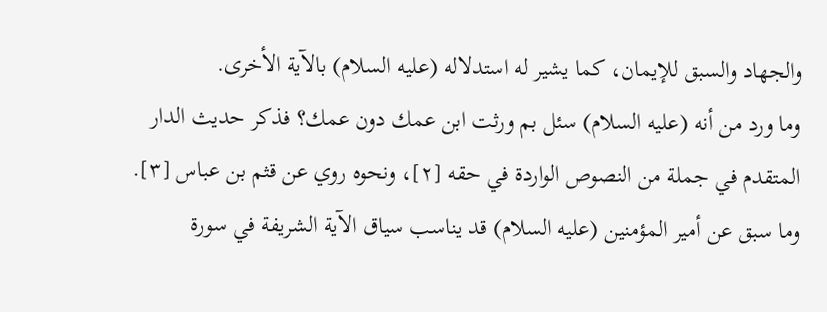والجهاد والسبق للإيمان، كما يشير له استدلاله (عليه السلام) بالآية الأخرى.
وما ورد من أنه (عليه السلام) سئل بم ورثت ابن عمك دون عمك؟ فذكر حديث الدار المتقدم في جملة من النصوص الواردة في حقه [٢]، ونحوه روي عن قثم بن عباس [٣].
وما سبق عن أمير المؤمنين (عليه السلام) قد يناسب سياق الآية الشريفة في سورة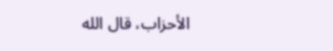الأحزاب، قال الله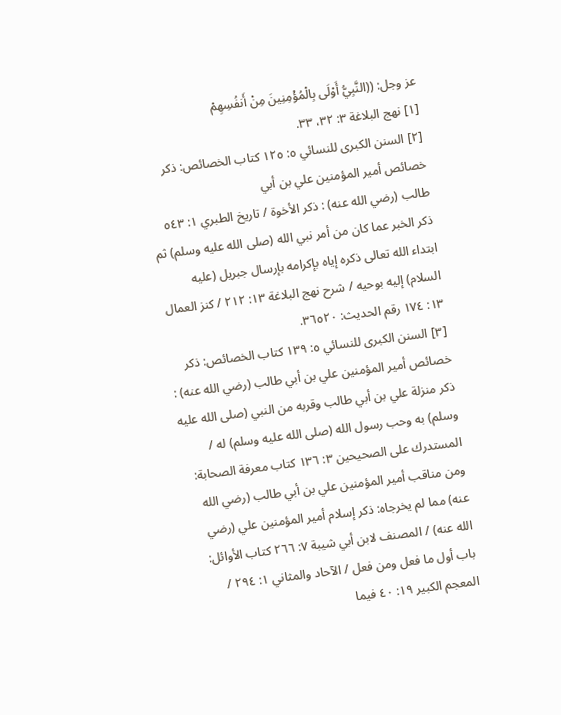عز وجل: ((النَّبِيُّ أَوْلَى بِالْمُؤْمِنِينَ مِنْ أَنفُسِهِمْ
[١] نهج البلاغة ٣: ٣٢، ٣٣.
[٢] السنن الكبرى للنسائي ٥: ١٢٥ كتاب الخصائص: ذكر خصائص أمير المؤمنين علي بن أبي
طالب (رضي الله عنه) : ذكر الأخوة / تاريخ الطبري ١: ٥٤٣ ذكر الخبر عما كان من أمر نبي الله (صلى الله عليه وسلم) ثم ابتداء الله تعالى ذكره إياه بإكرامه بإرسال جبريل (عليه السلام) إليه بوحيه / شرح نهج البلاغة ١٣: ٢١٢ / كنز العمال ١٣: ١٧٤ رقم الحديث: ٣٦٥٢٠.
[٣] السنن الكبرى للنسائي ٥: ١٣٩ كتاب الخصائص: ذكر خصائص أمير المؤمنين علي بن أبي طالب (رضي الله عنه) : ذكر منزلة علي بن أبي طالب وقربه من النبي (صلى الله عليه وسلم) به وحب رسول الله (صلى الله عليه وسلم) له / المستدرك على الصحيحين ٣: ١٣٦ كتاب معرفة الصحابة: ومن مناقب أمير المؤمنين علي بن أبي طالب (رضي الله عنه) مما لم يخرجاه: ذكر إسلام أمير المؤمنين علي (رضي الله عنه) / المصنف لابن أبي شيبة ٧: ٢٦٦ كتاب الأوائل: باب أول ما فعل ومن فعل / الآحاد والمثاني ١: ٢٩٤ / المعجم الكبير ١٩: ٤٠ فيما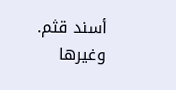أسند قثم. وغيرها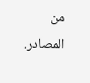من المصادر.